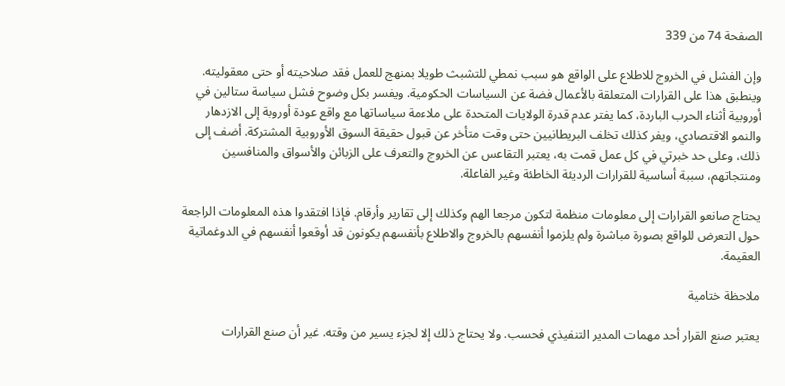الصفحة 74 من 339

وإن الفشل في الخروج للاطلاع على الواقع هو سبب نمطي للتشبث طويلا بمنهج للعمل فقد صلاحيته أو حتى معقوليته. وينطبق هذا على القرارات المتعلقة بالأعمال فضة عن السياسات الحكومية. ويفسر بكل وضوح فشل سياسة ستالين في أوروبية أثناء الحرب الباردة، كما يفتر عدم قدرة الولايات المتحدة على ملاءمة سياساتها مع واقع عودة أوروبة إلى الازدهار والنمو الاقتصادي، ويفر كذلك تخلف البريطانيين حتى وقت متأخر عن قبول حقيقة السوق الأوروبية المشتركة. أضف إلى ذلك، وعلى حد خبرتي في كل عمل قمت به، يعتبر التقاعس عن الخروج والتعرف على الزبائن والأسواق والمنافسين ومنتجاتهم، سببة أساسية للقرارات الرديئة الخاطئة وغير الفاعلة.

يحتاج صانعو القرارات إلى معلومات منظمة لتكون مرجعا الهم وكذلك إلى تقارير وأرقام. فإذا افتقدوا هذه المعلومات الراجعة حول التعرض للواقع بصورة مباشرة ولم يلزموا أنفسهم بالخروج والاطلاع بأنفسهم يكونون قد أوقعوا أنفسهم في الدوغماتية العقيمة.

ملاحظة ختامية

يعتبر صنع القرار أحد مهمات المدير التنفيذي فحسب. ولا يحتاج ذلك إلا لجزء يسير من وقته. غير أن صنع القرارات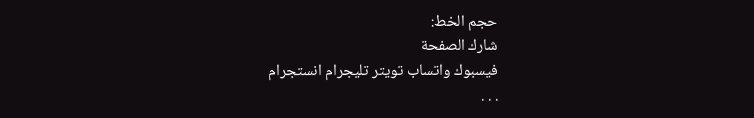حجم الخط:
شارك الصفحة
فيسبوك واتساب تويتر تليجرام انستجرام
. . .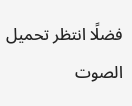فضلًا انتظر تحميل الصوت